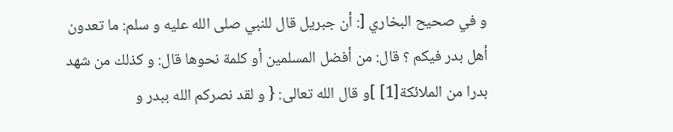و في صحيح البخاري [: أن جبريل قال للنبي صلى الله عليه و سلم: ما تعدون أهل بدر فيكم ؟ قال: من أفضل المسلمين أو كلمة نحوها قال: و كذلك من شهد بدرا من الملائكة[1] ]و قال الله تعالى: { و لقد نصركم الله ببدر و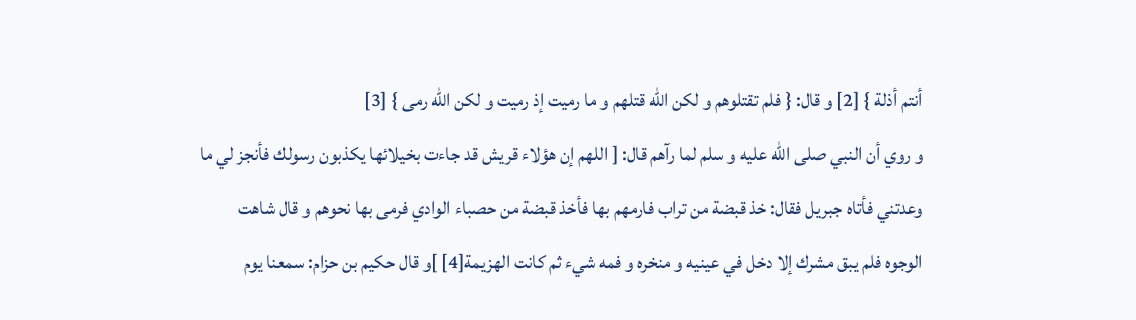أنتم أذلة } [2] و قال: { فلم تقتلوهم و لكن الله قتلهم و ما رميت إذ رميت و لكن الله رمى } [3]
و روي أن النبي صلى الله عليه و سلم لما رآهم قال: [ اللهم إن هؤلاء قريش قد جاءت بخيلائها يكذبون رسولك فأنجز لي ما وعدتني فأتاه جبريل فقال: خذ قبضة من تراب فارمهم بها فأخذ قبضة من حصباء الوادي فرمى بها نحوهم و قال شاهت الوجوه فلم يبق مشرك إلا دخل في عينيه و منخره و فمه شيء ثم كانت الهزيمة[4] ]و قال حكيم بن حزام: سمعنا يوم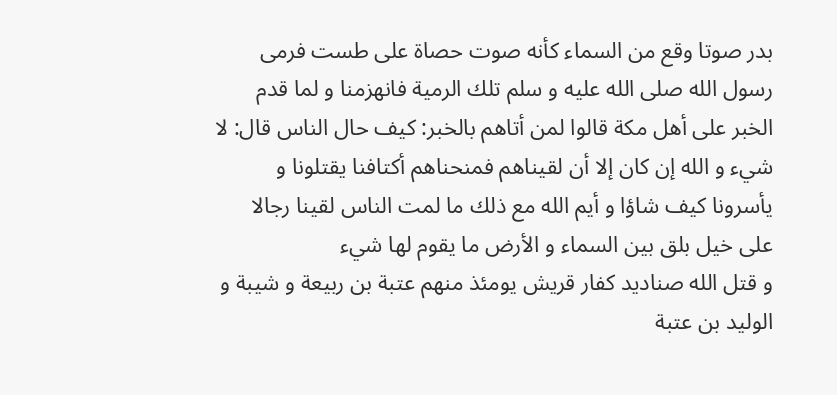بدر صوتا وقع من السماء كأنه صوت حصاة على طست فرمى رسول الله صلى الله عليه و سلم تلك الرمية فانهزمنا و لما قدم الخبر على أهل مكة قالوا لمن أتاهم بالخبر: كيف حال الناس قال: لا شيء و الله إن كان إلا أن لقيناهم فمنحناهم أكتافنا يقتلونا و يأسرونا كيف شاؤا و أيم الله مع ذلك ما لمت الناس لقينا رجالا على خيل بلق بين السماء و الأرض ما يقوم لها شيء
و قتل الله صناديد كفار قريش يومئذ منهم عتبة بن ربيعة و شيبة و الوليد بن عتبة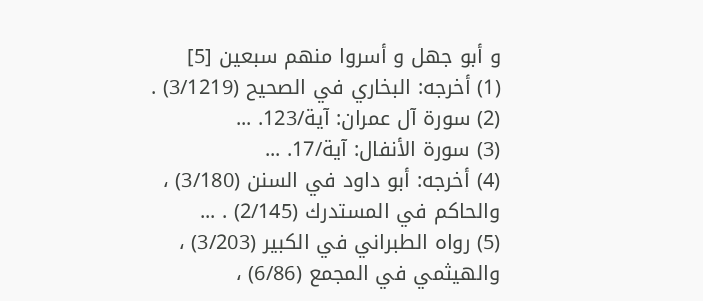و أبو جهل و أسروا منهم سبعين [5]
(1) أخرجه: البخاري في الصحيح (3/1219) .
(2) سورة آل عمران: آية/123. ...
(3) سورة الأنفال: آية/17. ...
(4) أخرجه: أبو داود في السنن (3/180) ، والحاكم في المستدرك (2/145) . ...
(5) رواه الطبراني في الكبير (3/203) ، والهيثمي في المجمع (6/86) ،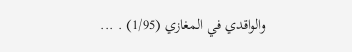والواقدي في المغازي (1/95) . ...